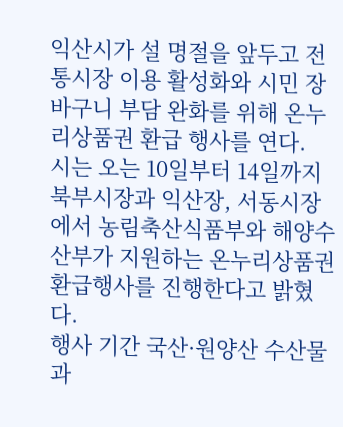익산시가 설 명절을 앞두고 전통시장 이용 활성화와 시민 장바구니 부담 완화를 위해 온누리상품권 환급 행사를 연다.
시는 오는 10일부터 14일까지 북부시장과 익산장, 서동시장에서 농림축산식품부와 해양수산부가 지원하는 온누리상품권 환급행사를 진행한다고 밝혔다.
행사 기간 국산·원양산 수산물과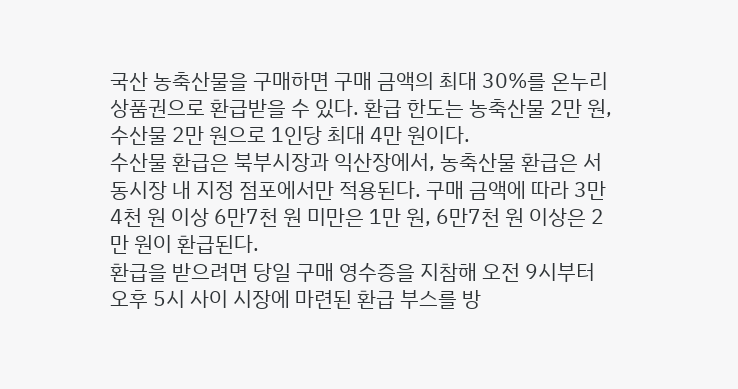국산 농축산물을 구매하면 구매 금액의 최대 30%를 온누리상품권으로 환급받을 수 있다. 환급 한도는 농축산물 2만 원, 수산물 2만 원으로 1인당 최대 4만 원이다.
수산물 환급은 북부시장과 익산장에서, 농축산물 환급은 서동시장 내 지정 점포에서만 적용된다. 구매 금액에 따라 3만4천 원 이상 6만7천 원 미만은 1만 원, 6만7천 원 이상은 2만 원이 환급된다.
환급을 받으려면 당일 구매 영수증을 지참해 오전 9시부터 오후 5시 사이 시장에 마련된 환급 부스를 방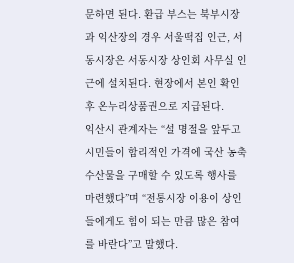문하면 된다. 환급 부스는 북부시장과 익산장의 경우 서울떡집 인근, 서동시장은 서동시장 상인회 사무실 인근에 설치된다. 현장에서 본인 확인 후 온누리상품권으로 지급된다.
익산시 관계자는 “설 명절을 앞두고 시민들이 합리적인 가격에 국산 농축수산물을 구매할 수 있도록 행사를 마련했다”며 “전통시장 이용이 상인들에게도 힘이 되는 만큼 많은 참여를 바란다”고 말했다.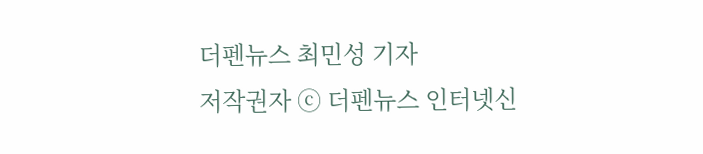더펜뉴스 최민성 기자
저작권자 ⓒ 더펜뉴스 인터넷신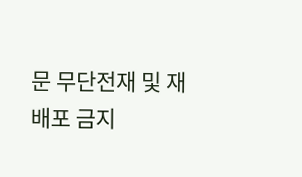문 무단전재 및 재배포 금지